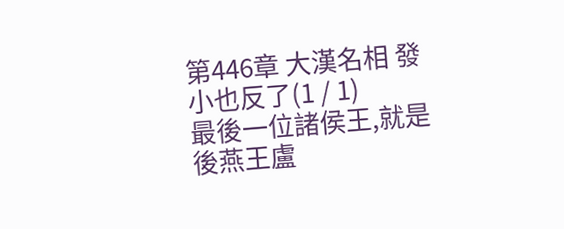第446章 大漢名相 發小也反了(1 / 1)
最後一位諸侯王,就是後燕王盧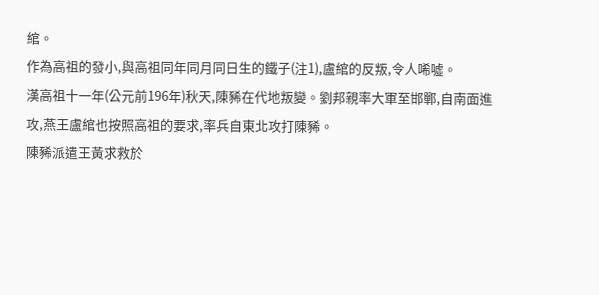綰。
作為高祖的發小,與高祖同年同月同日生的鐵子(注1),盧綰的反叛,令人唏噓。
漢高祖十一年(公元前196年)秋天,陳豨在代地叛變。劉邦親率大軍至邯鄲,自南面進攻,燕王盧綰也按照高祖的要求,率兵自東北攻打陳豨。
陳豨派遣王黃求救於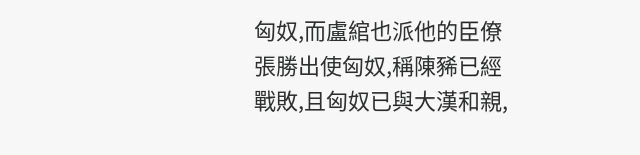匈奴,而盧綰也派他的臣僚張勝出使匈奴,稱陳豨已經戰敗,且匈奴已與大漢和親,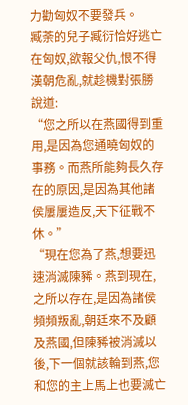力勸匈奴不要發兵。
臧荼的兒子臧衍恰好逃亡在匈奴,欲報父仇,恨不得漢朝危亂,就趁機對張勝說道:
“您之所以在燕國得到重用,是因為您通曉匈奴的事務。而燕所能夠長久存在的原因,是因為其他諸侯屢屢造反,天下征戰不休。”
“現在您為了燕,想要迅速消滅陳豨。燕到現在,之所以存在,是因為諸侯頻頻叛亂,朝廷來不及顧及燕國,但陳豨被消滅以後,下一個就該輪到燕,您和您的主上馬上也要滅亡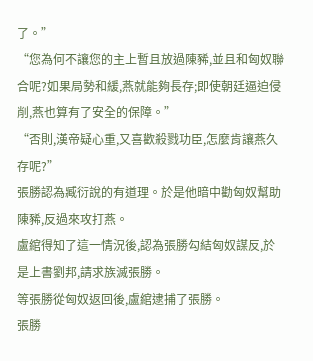了。”
“您為何不讓您的主上暫且放過陳豨,並且和匈奴聯合呢?如果局勢和緩,燕就能夠長存;即使朝廷逼迫侵削,燕也算有了安全的保障。”
“否則,漢帝疑心重,又喜歡殺戮功臣,怎麼肯讓燕久存呢?”
張勝認為臧衍說的有道理。於是他暗中勸匈奴幫助陳豨,反過來攻打燕。
盧綰得知了這一情況後,認為張勝勾結匈奴謀反,於是上書劉邦,請求族滅張勝。
等張勝從匈奴返回後,盧綰逮捕了張勝。
張勝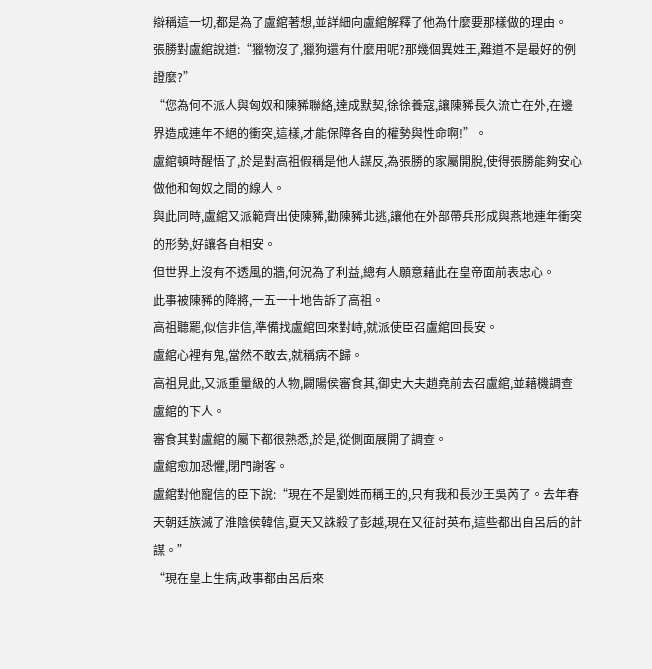辯稱這一切,都是為了盧綰著想,並詳細向盧綰解釋了他為什麼要那樣做的理由。
張勝對盧綰說道:“獵物沒了,獵狗還有什麼用呢?那幾個異姓王,難道不是最好的例證麼?”
“您為何不派人與匈奴和陳豨聯絡,達成默契,徐徐養寇,讓陳豨長久流亡在外,在邊界造成連年不絕的衝突,這樣,才能保障各自的權勢與性命啊!”。
盧綰頓時醒悟了,於是對高祖假稱是他人謀反,為張勝的家屬開脫,使得張勝能夠安心做他和匈奴之間的線人。
與此同時,盧綰又派範齊出使陳豨,勸陳豨北逃,讓他在外部帶兵形成與燕地連年衝突的形勢,好讓各自相安。
但世界上沒有不透風的牆,何況為了利益,總有人願意藉此在皇帝面前表忠心。
此事被陳豨的降將,一五一十地告訴了高祖。
高祖聽罷,似信非信,準備找盧綰回來對峙,就派使臣召盧綰回長安。
盧綰心裡有鬼,當然不敢去,就稱病不歸。
高祖見此,又派重量級的人物,闢陽侯審食其,御史大夫趙堯前去召盧綰,並藉機調查盧綰的下人。
審食其對盧綰的屬下都很熟悉,於是,從側面展開了調查。
盧綰愈加恐懼,閉門謝客。
盧綰對他寵信的臣下說:“現在不是劉姓而稱王的,只有我和長沙王吳芮了。去年春天朝廷族滅了淮陰侯韓信,夏天又誅殺了彭越,現在又征討英布,這些都出自呂后的計謀。”
“現在皇上生病,政事都由呂后來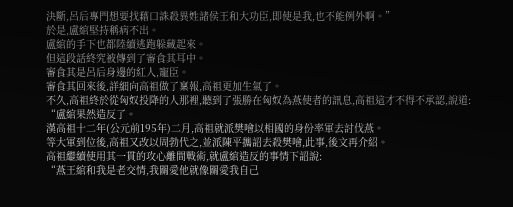決斷,呂后專門想要找藉口誅殺異姓諸侯王和大功臣,即使是我,也不能例外啊。”
於是,盧綰堅持稱病不出。
盧綰的手下也都陸續逃跑躲藏起來。
但這段話終究被傳到了審食其耳中。
審食其是呂后身邊的紅人,寵臣。
審食其回來後,詳細向高祖做了稟報,高祖更加生氣了。
不久,高祖終於從匈奴投降的人那裡,聽到了張勝在匈奴為燕使者的訊息,高祖這才不得不承認,說道:
“盧綰果然造反了。
漢高祖十二年(公元前195年)二月,高祖就派樊噲以相國的身份率軍去討伐燕。
等大軍到位後,高祖又改以周勃代之,並派陳平攜詔去殺樊噲,此事,後文再介紹。
高祖繼續使用其一貫的攻心離間戰術,就盧綰造反的事情下詔說:
“燕王綰和我是老交情,我關愛他就像關愛我自己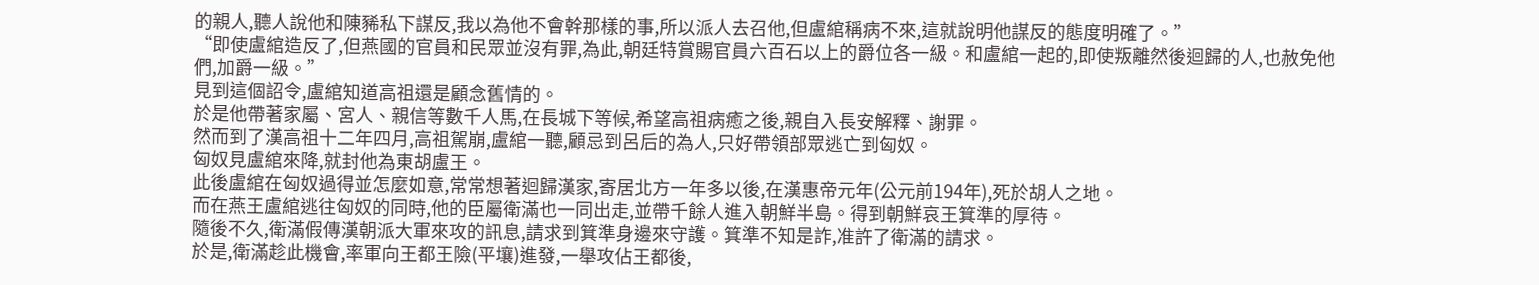的親人,聽人說他和陳豨私下謀反,我以為他不會幹那樣的事,所以派人去召他,但盧綰稱病不來,這就說明他謀反的態度明確了。”
“即使盧綰造反了,但燕國的官員和民眾並沒有罪,為此,朝廷特賞賜官員六百石以上的爵位各一級。和盧綰一起的,即使叛離然後迴歸的人,也赦免他們,加爵一級。”
見到這個詔令,盧綰知道高祖還是顧念舊情的。
於是他帶著家屬、宮人、親信等數千人馬,在長城下等候,希望高祖病癒之後,親自入長安解釋、謝罪。
然而到了漢高祖十二年四月,高祖駕崩,盧綰一聽,顧忌到呂后的為人,只好帶領部眾逃亡到匈奴。
匈奴見盧綰來降,就封他為東胡盧王。
此後盧綰在匈奴過得並怎麼如意,常常想著迴歸漢家,寄居北方一年多以後,在漢惠帝元年(公元前194年),死於胡人之地。
而在燕王盧綰逃往匈奴的同時,他的臣屬衛滿也一同出走,並帶千餘人進入朝鮮半島。得到朝鮮哀王箕準的厚待。
隨後不久,衛滿假傳漢朝派大軍來攻的訊息,請求到箕準身邊來守護。箕準不知是詐,准許了衛滿的請求。
於是,衛滿趁此機會,率軍向王都王險(平壤)進發,一舉攻佔王都後,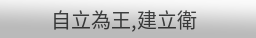自立為王,建立衛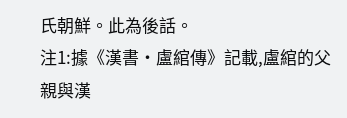氏朝鮮。此為後話。
注1:據《漢書·盧綰傳》記載,盧綰的父親與漢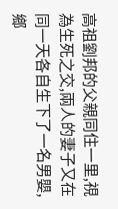高祖劉邦的父親同住一里,視為生死之交,兩人的妻子又在同一天各自生下了一名男嬰,鄉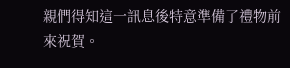親們得知這一訊息後特意準備了禮物前來祝賀。